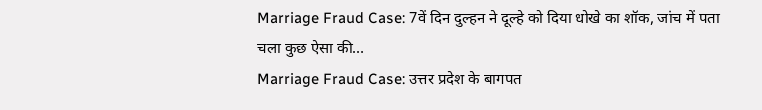Marriage Fraud Case: 7वें दिन दुल्हन ने दूल्हे को दिया धोखे का शॉक, जांच में पता चला कुछ ऐसा की…
Marriage Fraud Case: उत्तर प्रदेश के बागपत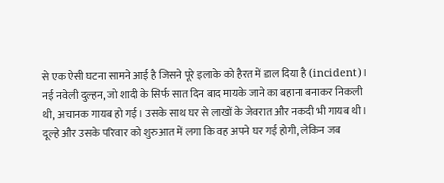से एक ऐसी घटना सामने आई है जिसने पूरे इलाके को हैरत में डाल दिया है (incident)। नई नवेली दुल्हन, जो शादी के सिर्फ सात दिन बाद मायके जाने का बहाना बनाकर निकली थी, अचानक गायब हो गई। उसके साथ घर से लाखों के जेवरात और नकदी भी गायब थी। दूल्हे और उसके परिवार को शुरुआत में लगा कि वह अपने घर गई होगी, लेकिन जब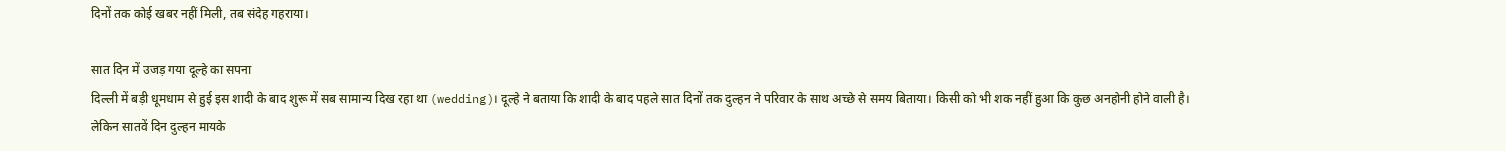दिनों तक कोई खबर नहीं मिली, तब संदेह गहराया।

सात दिन में उजड़ गया दूल्हे का सपना
दिल्ली में बड़ी धूमधाम से हुई इस शादी के बाद शुरू में सब सामान्य दिख रहा था (wedding)। दूल्हे ने बताया कि शादी के बाद पहले सात दिनों तक दुल्हन ने परिवार के साथ अच्छे से समय बिताया। किसी को भी शक नहीं हुआ कि कुछ अनहोनी होने वाली है। लेकिन सातवें दिन दुल्हन मायके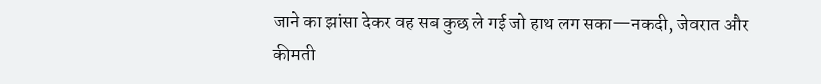जाने का झांसा देकर वह सब कुछ ले गई जो हाथ लग सका—नकदी, जेवरात और कीमती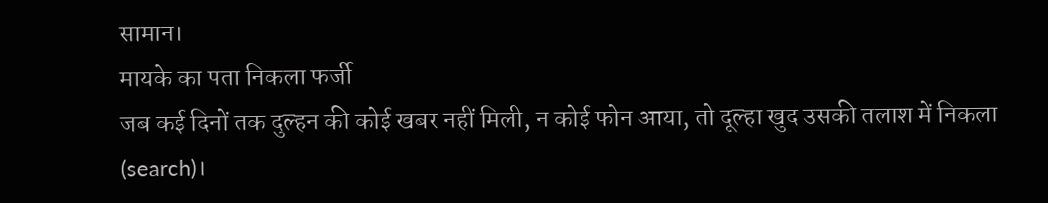सामान।
मायके का पता निकला फर्जी
जब कई दिनों तक दुल्हन की कोई खबर नहीं मिली, न कोई फोन आया, तो दूल्हा खुद उसकी तलाश में निकला (search)।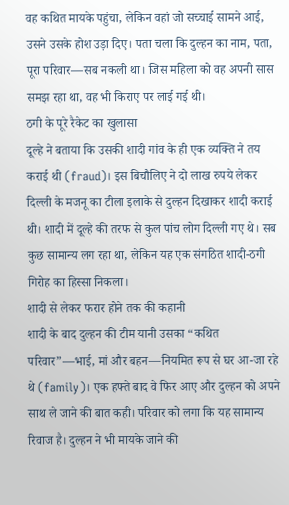वह कथित मायके पहुंचा, लेकिन वहां जो सच्चाई सामने आई, उसने उसके होश उड़ा दिए। पता चला कि दुल्हन का नाम, पता, पूरा परिवार—सब नकली था। जिस महिला को वह अपनी सास समझ रहा था, वह भी किराए पर लाई गई थी।
ठगी के पूरे रैकेट का खुलासा
दूल्हे ने बताया कि उसकी शादी गांव के ही एक व्यक्ति ने तय कराई थी (fraud)। इस बिचौलिए ने दो लाख रुपये लेकर दिल्ली के मजनू का टीला इलाके से दुल्हन दिखाकर शादी कराई थी। शादी में दूल्हे की तरफ से कुल पांच लोग दिल्ली गए थे। सब कुछ सामान्य लग रहा था, लेकिन यह एक संगठित शादी-ठगी गिरोह का हिस्सा निकला।
शादी से लेकर फरार होने तक की कहानी
शादी के बाद दुल्हन की टीम यानी उसका “कथित परिवार”—भाई, मां और बहन—नियमित रूप से घर आ-जा रहे थे (family)। एक हफ्ते बाद वे फिर आए और दुल्हन को अपने साथ ले जाने की बात कही। परिवार को लगा कि यह सामान्य रिवाज है। दुल्हन ने भी मायके जाने की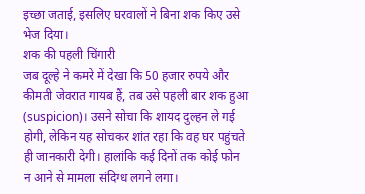इच्छा जताई, इसलिए घरवालों ने बिना शक किए उसे भेज दिया।
शक की पहली चिंगारी
जब दूल्हे ने कमरे में देखा कि 50 हजार रुपये और कीमती जेवरात गायब हैं, तब उसे पहली बार शक हुआ (suspicion)। उसने सोचा कि शायद दुल्हन ले गई होगी, लेकिन यह सोचकर शांत रहा कि वह घर पहुंचते ही जानकारी देगी। हालांकि कई दिनों तक कोई फोन न आने से मामला संदिग्ध लगने लगा।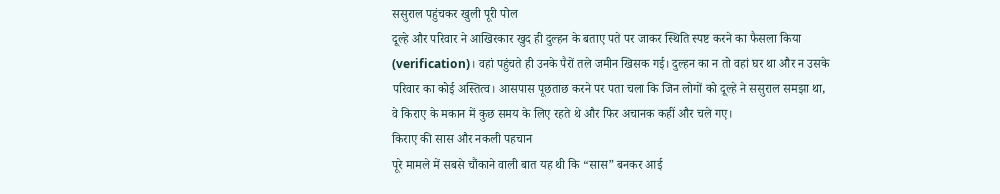ससुराल पहुंचकर खुली पूरी पोल
दूल्हे और परिवार ने आखिरकार खुद ही दुल्हन के बताए पते पर जाकर स्थिति स्पष्ट करने का फैसला किया (verification)। वहां पहुंचते ही उनके पैरों तले जमीन खिसक गई। दुल्हन का न तो वहां घर था और न उसके परिवार का कोई अस्तित्व। आसपास पूछताछ करने पर पता चला कि जिन लोगों को दूल्हे ने ससुराल समझा था, वे किराए के मकान में कुछ समय के लिए रहते थे और फिर अचानक कहीं और चले गए।
किराए की सास और नकली पहचान
पूरे मामले में सबसे चौंकाने वाली बात यह थी कि “सास” बनकर आई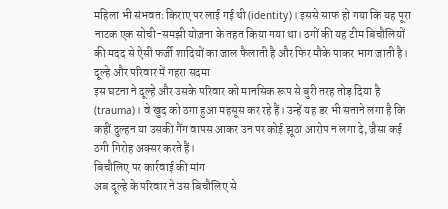महिला भी संभवतः किराए पर लाई गई थी (identity)। इससे साफ हो गया कि यह पूरा नाटक एक सोची-समझी योजना के तहत किया गया था। ठगों की यह टीम बिचौलियों की मदद से ऐसी फर्जी शादियों का जाल फैलाती है और फिर मौके पाकर भाग जाती है।
दूल्हे और परिवार में गहरा सदमा
इस घटना ने दूल्हे और उसके परिवार को मानसिक रूप से बुरी तरह तोड़ दिया है (trauma)। वे खुद को ठगा हुआ महसूस कर रहे हैं। उन्हें यह डर भी सताने लगा है कि कहीं दुल्हन या उसकी गैंग वापस आकर उन पर कोई झूठा आरोप न लगा दे, जैसा कई ठगी गिरोह अक्सर करते हैं।
बिचौलिए पर कार्रवाई की मांग
अब दूल्हे के परिवार ने उस बिचौलिए से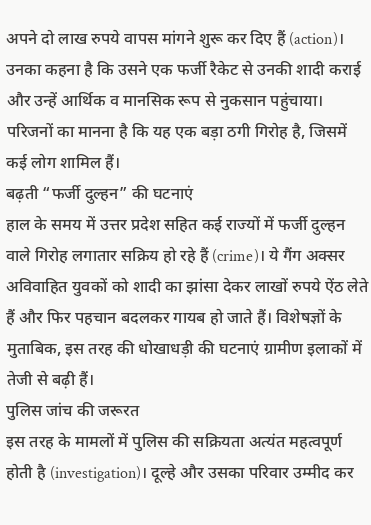अपने दो लाख रुपये वापस मांगने शुरू कर दिए हैं (action)। उनका कहना है कि उसने एक फर्जी रैकेट से उनकी शादी कराई और उन्हें आर्थिक व मानसिक रूप से नुकसान पहुंचाया। परिजनों का मानना है कि यह एक बड़ा ठगी गिरोह है, जिसमें कई लोग शामिल हैं।
बढ़ती “फर्जी दुल्हन” की घटनाएं
हाल के समय में उत्तर प्रदेश सहित कई राज्यों में फर्जी दुल्हन वाले गिरोह लगातार सक्रिय हो रहे हैं (crime)। ये गैंग अक्सर अविवाहित युवकों को शादी का झांसा देकर लाखों रुपये ऐंठ लेते हैं और फिर पहचान बदलकर गायब हो जाते हैं। विशेषज्ञों के मुताबिक, इस तरह की धोखाधड़ी की घटनाएं ग्रामीण इलाकों में तेजी से बढ़ी हैं।
पुलिस जांच की जरूरत
इस तरह के मामलों में पुलिस की सक्रियता अत्यंत महत्वपूर्ण होती है (investigation)। दूल्हे और उसका परिवार उम्मीद कर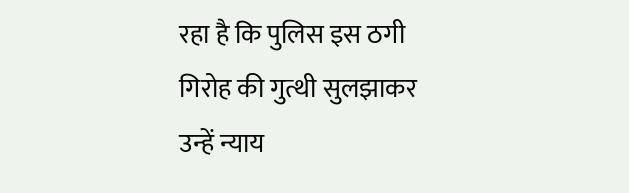रहा है कि पुलिस इस ठगी गिरोह की गुत्थी सुलझाकर उन्हें न्याय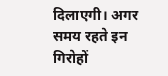दिलाएगी। अगर समय रहते इन गिरोहों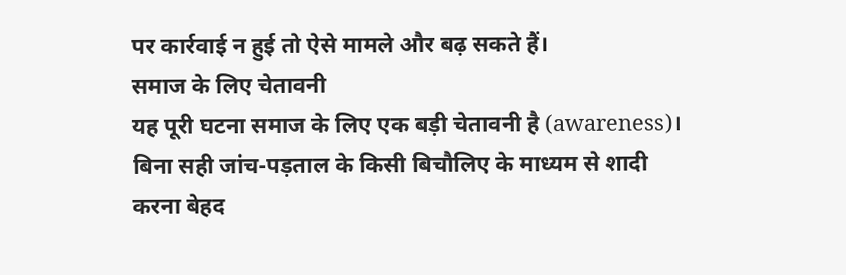पर कार्रवाई न हुई तो ऐसे मामले और बढ़ सकते हैं।
समाज के लिए चेतावनी
यह पूरी घटना समाज के लिए एक बड़ी चेतावनी है (awareness)। बिना सही जांच-पड़ताल के किसी बिचौलिए के माध्यम से शादी करना बेहद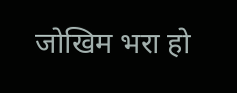जोखिम भरा हो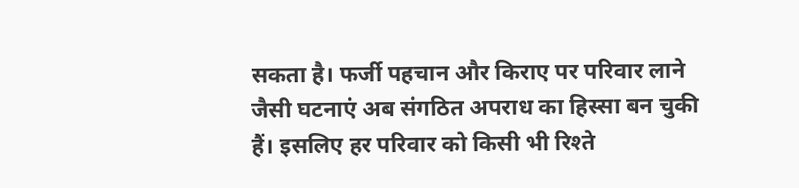सकता है। फर्जी पहचान और किराए पर परिवार लाने जैसी घटनाएं अब संगठित अपराध का हिस्सा बन चुकी हैं। इसलिए हर परिवार को किसी भी रिश्ते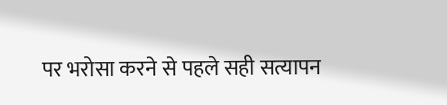पर भरोसा करने से पहले सही सत्यापन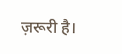ज़रूरी है।